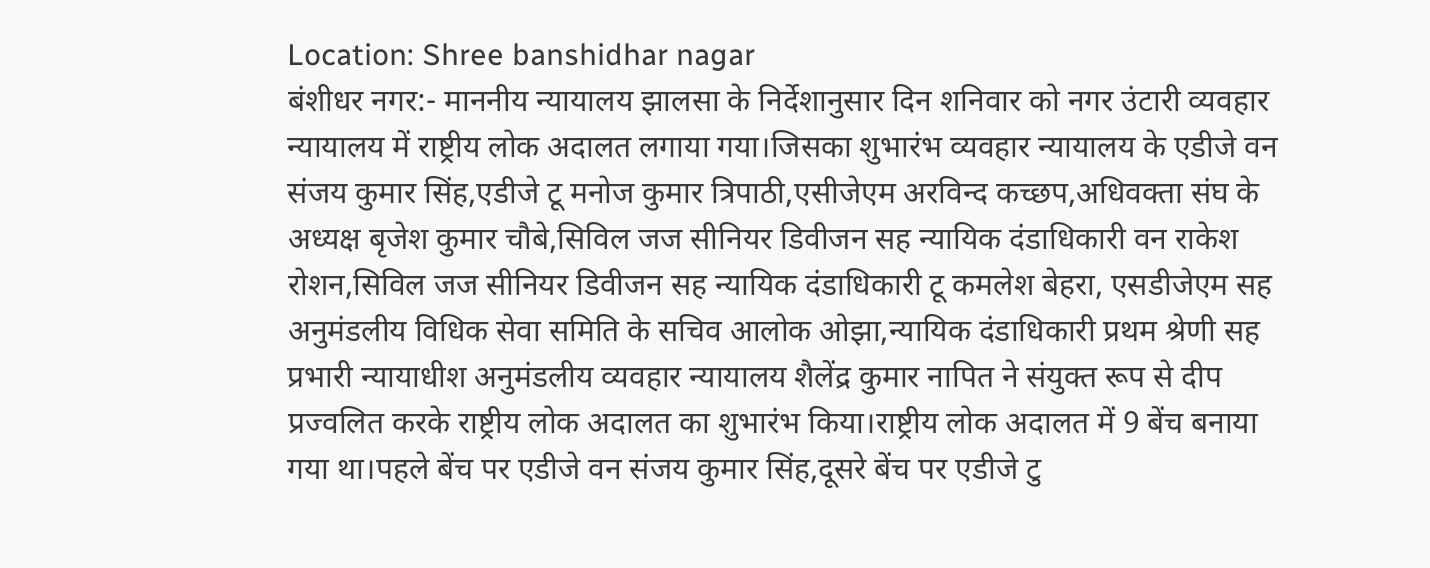Location: Shree banshidhar nagar
बंशीधर नगर:- माननीय न्यायालय झालसा के निर्देशानुसार दिन शनिवार को नगर उंटारी व्यवहार न्यायालय में राष्ट्रीय लोक अदालत लगाया गया।जिसका शुभारंभ व्यवहार न्यायालय के एडीजे वन संजय कुमार सिंह,एडीजे टू मनोज कुमार त्रिपाठी,एसीजेएम अरविन्द कच्छप,अधिवक्ता संघ के अध्यक्ष बृजेश कुमार चौबे,सिविल जज सीनियर डिवीजन सह न्यायिक दंडाधिकारी वन राकेश रोशन,सिविल जज सीनियर डिवीजन सह न्यायिक दंडाधिकारी टू कमलेश बेहरा, एसडीजेएम सह अनुमंडलीय विधिक सेवा समिति के सचिव आलोक ओझा,न्यायिक दंडाधिकारी प्रथम श्रेणी सह प्रभारी न्यायाधीश अनुमंडलीय व्यवहार न्यायालय शैलेंद्र कुमार नापित ने संयुक्त रूप से दीप प्रज्वलित करके राष्ट्रीय लोक अदालत का शुभारंभ किया।राष्ट्रीय लोक अदालत में 9 बेंच बनाया गया था।पहले बेंच पर एडीजे वन संजय कुमार सिंह,दूसरे बेंच पर एडीजे टु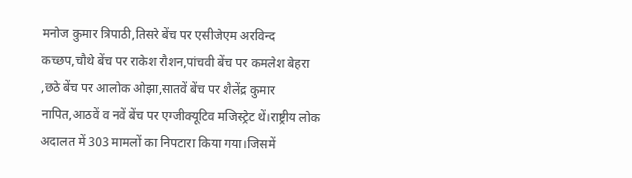मनोज कुमार त्रिपाठी,तिसरे बेंच पर एसीजेएम अरविन्द कच्छप,चौथे बेंच पर राकेश रौशन,पांचवी बेंच पर कमलेश बेहरा ,छठे बेंच पर आलोक ओझा,सातवें बेंच पर शैलेंद्र कुमार नापित,आठवें व नवें बेंच पर एग्जीक्यूटिव मजिस्ट्रेट थें।राष्ट्रीय लोक अदालत में 303 मामलों का निपटारा किया गया।जिसमें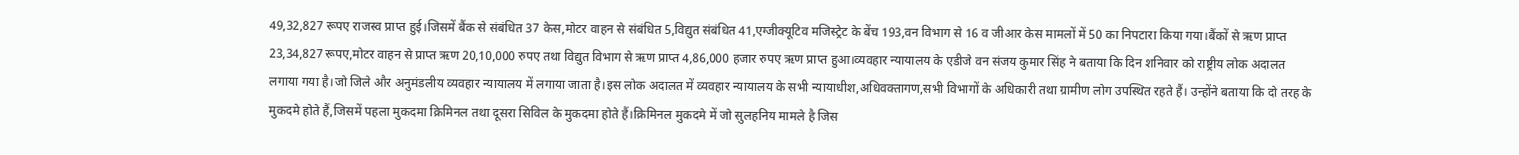49,32,827 रूपए राजस्व प्राप्त हुई।जिसमें बैंक से संबंधित 37 केस,मोटर वाहन से संबंधित 5,विद्युत संबंधित 41,एग्जीक्यूटिव मजिस्ट्रेट के बेंच 193,वन विभाग से 16 व जीआर केस मामलों में 50 का निपटारा किया गया।बैंकों से ऋण प्राप्त 23,34,827 रूपए,मोटर वाहन से प्राप्त ऋण 20,10,000 रुपए तथा विद्युत विभाग से ऋण प्राप्त 4,86,000 हजार रुपए ऋण प्राप्त हुआ।व्यवहार न्यायालय के एडीजे वन संजय कुमार सिंह ने बताया कि दिन शनिवार को राष्ट्रीय लोक अदालत लगाया गया है।जो जिले और अनुमंडलीय व्यवहार न्यायालय में लगाया जाता है।इस लोक अदालत में व्यवहार न्यायालय के सभी न्यायाधीश,अधिवक्तागण,सभी विभागों के अधिकारी तथा ग्रामीण लोग उपस्थित रहते हैं। उन्होंने बताया कि दो तरह के मुकदमे होते हैं,जिसमें पहला मुकदमा क्रिमिनल तथा दूसरा सिविल के मुकदमा होते हैं।क्रिमिनल मुकदमे में जो सुलहनिय मामले है जिस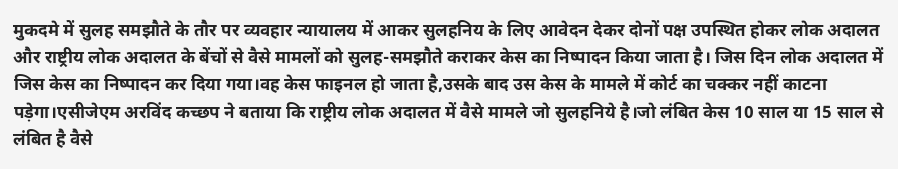मुकदमे में सुलह समझौते के तौर पर व्यवहार न्यायालय में आकर सुलहनिय के लिए आवेदन देकर दोनों पक्ष उपस्थित होकर लोक अदालत और राष्ट्रीय लोक अदालत के बेंचों से वैसे मामलों को सुलह-समझौते कराकर केस का निष्पादन किया जाता है। जिस दिन लोक अदालत में जिस केस का निष्पादन कर दिया गया।वह केस फाइनल हो जाता है,उसके बाद उस केस के मामले में कोर्ट का चक्कर नहीं काटना पड़ेगा।एसीजेएम अरविंद कच्छप ने बताया कि राष्ट्रीय लोक अदालत में वैसे मामले जो सुलहनिये है।जो लंबित केस 10 साल या 15 साल से लंबित है वैसे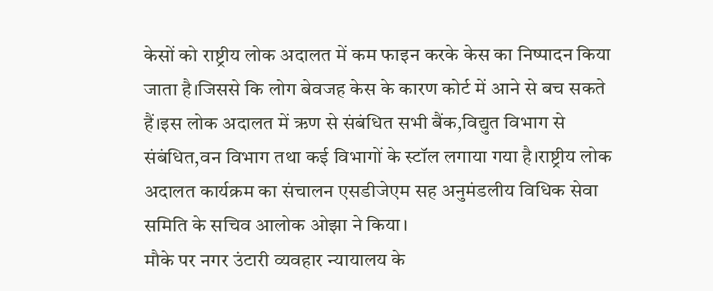केसों को राष्ट्रीय लोक अदालत में कम फाइन करके केस का निष्पादन किया जाता है।जिससे कि लोग बेवजह केस के कारण कोर्ट में आने से बच सकते हैं।इस लोक अदालत में ऋण से संबंधित सभी बैंक,विद्युत विभाग से संबंधित,वन विभाग तथा कई विभागों के स्टॉल लगाया गया है।राष्ट्रीय लोक अदालत कार्यक्रम का संचालन एसडीजेएम सह अनुमंडलीय विधिक सेवा समिति के सचिव आलोक ओझा ने किया।
मौके पर नगर उंटारी व्यवहार न्यायालय के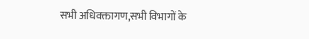सभी अधिवक्तागण,सभी विभागों के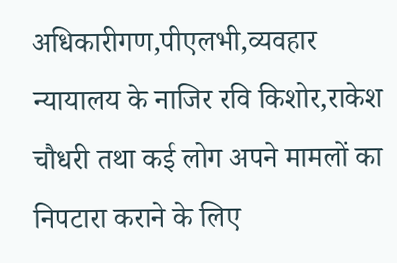अधिकारीगण,पीएलभी,व्यवहार न्यायालय के नाजिर रवि किशोर,राकेश चौधरी तथा कई लोग अपने मामलों का निपटारा कराने के लिए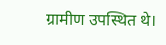ग्रामीण उपस्थित थे।